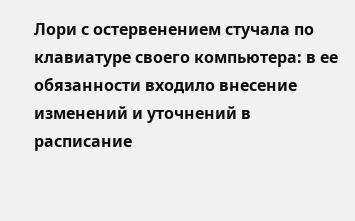Лори с остервенением стучала по клавиатуре своего компьютера: в ее обязанности входило внесение изменений и уточнений в расписание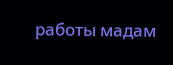работы мадам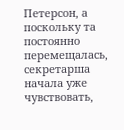Петерсон, а поскольку та постоянно перемещалась, секретарша начала уже чувствовать,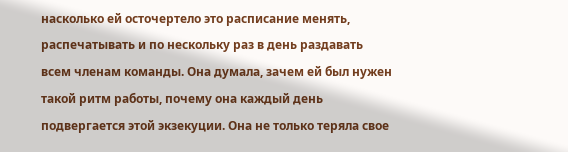насколько ей осточертело это расписание менять, распечатывать и по нескольку раз в день раздавать всем членам команды. Она думала, зачем ей был нужен такой ритм работы, почему она каждый день подвергается этой экзекуции. Она не только теряла свое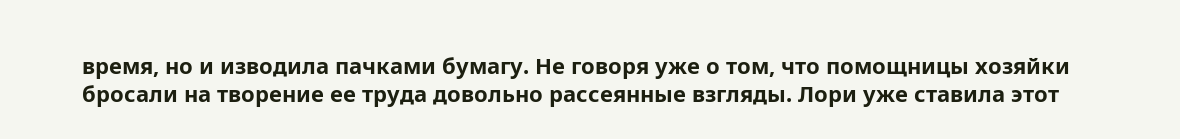время, но и изводила пачками бумагу. Не говоря уже о том, что помощницы хозяйки бросали на творение ее труда довольно рассеянные взгляды. Лори уже ставила этот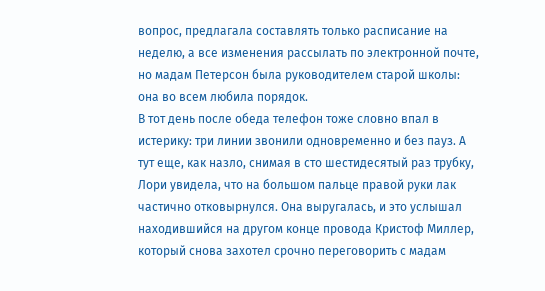вопрос, предлагала составлять только расписание на неделю, а все изменения рассылать по электронной почте, но мадам Петерсон была руководителем старой школы: она во всем любила порядок.
В тот день после обеда телефон тоже словно впал в истерику: три линии звонили одновременно и без пауз. А тут еще, как назло, снимая в сто шестидесятый раз трубку, Лори увидела, что на большом пальце правой руки лак частично отковырнулся. Она выругалась, и это услышал находившийся на другом конце провода Кристоф Миллер, который снова захотел срочно переговорить с мадам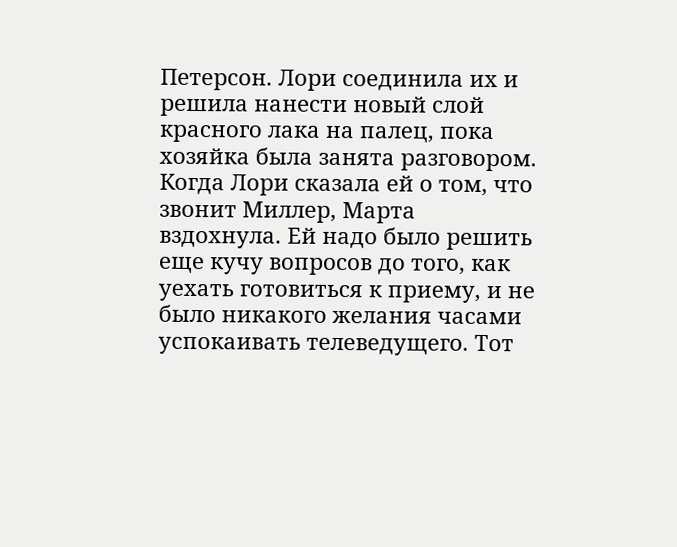Петерсон. Лори соединила их и решила нанести новый слой красного лака на палец, пока хозяйка была занята разговором.
Когда Лори сказала ей о том, что звонит Миллер, Марта вздохнула. Ей надо было решить еще кучу вопросов до того, как уехать готовиться к приему, и не было никакого желания часами успокаивать телеведущего. Тот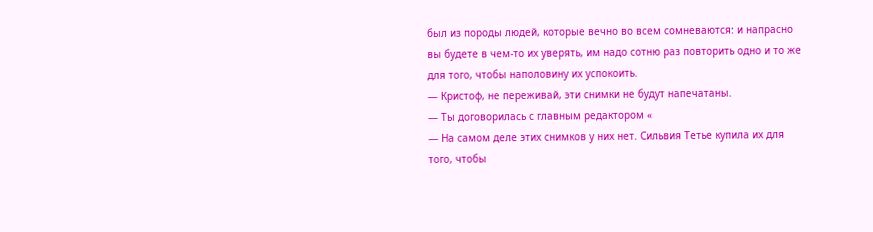был из породы людей, которые вечно во всем сомневаются: и напрасно вы будете в чем-то их уверять, им надо сотню раз повторить одно и то же для того, чтобы наполовину их успокоить.
— Кристоф, не переживай, эти снимки не будут напечатаны.
— Ты договорилась с главным редактором «
— На самом деле этих снимков у них нет. Сильвия Тетье купила их для того, чтобы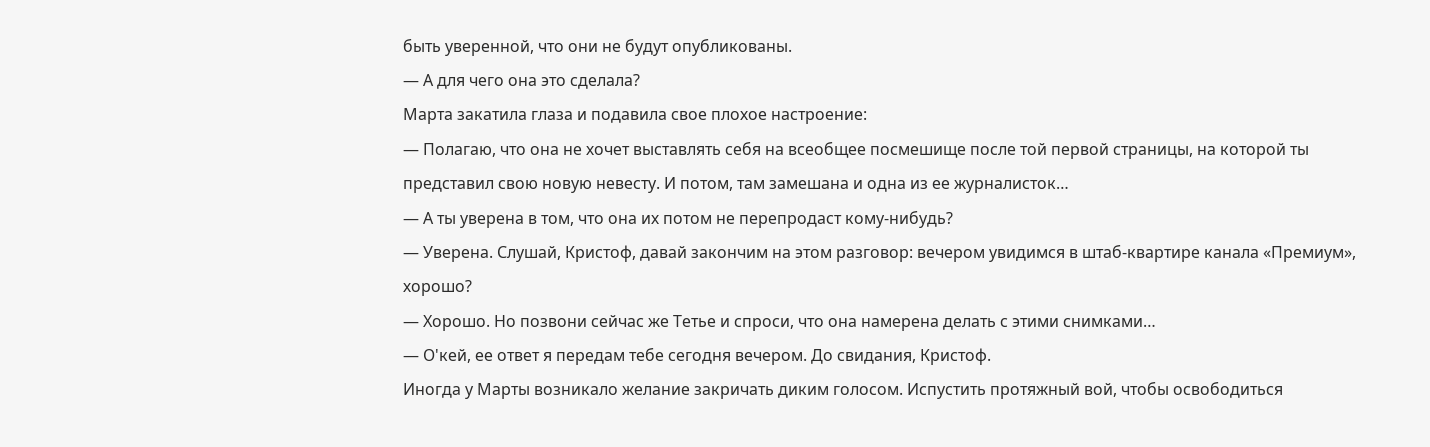быть уверенной, что они не будут опубликованы.
— А для чего она это сделала?
Марта закатила глаза и подавила свое плохое настроение:
— Полагаю, что она не хочет выставлять себя на всеобщее посмешище после той первой страницы, на которой ты представил свою новую невесту. И потом, там замешана и одна из ее журналисток…
— А ты уверена в том, что она их потом не перепродаст кому-нибудь?
— Уверена. Слушай, Кристоф, давай закончим на этом разговор: вечером увидимся в штаб-квартире канала «Премиум», хорошо?
— Хорошо. Но позвони сейчас же Тетье и спроси, что она намерена делать с этими снимками…
— О'кей, ее ответ я передам тебе сегодня вечером. До свидания, Кристоф.
Иногда у Марты возникало желание закричать диким голосом. Испустить протяжный вой, чтобы освободиться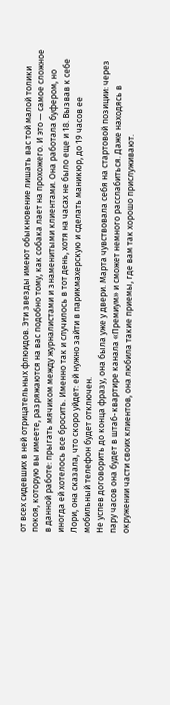от всех сидевших в ней отрицательных флюидов. Эти звезды имеют обыкновение лишать вас той малой толики покоя, которую вы имеете, разряжаются на вас подобно тому, как собака лает на прохожего. И это — самое сложное в данной работе: прыгать мячиком между журналистами и знаменитыми клиентами. Она работала буфером, но иногда ей хотелось все бросить. Именно так и случилось в тот день, хотя на часах не было еще и 18. Вызвав к себе Лори, она сказала, что скоро уйдет: ей нужно зайти в парикмахерскую и сделать маникюр, до 19 часов ее мобильный телефон будет отключен.
Не успев договорить до конца фразу, она была уже у двери. Марта чувствовала себя на стартовой позиции: через пару часов она будет в штаб-квартире канала «Премиум» и сможет немного расслабиться. Даже находясь в окружении части своих клиентов, она любила такие приемы, где вам так хорошо прислуживают.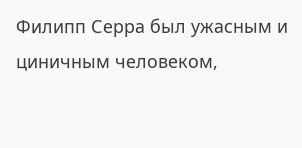Филипп Серра был ужасным и циничным человеком,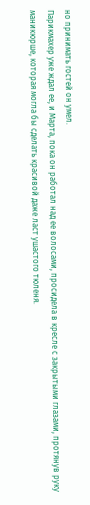но принимать гостей он умел.
Парикмахер уже ждал ее, и Марта, пока он работал над ее волосами, просидела в кресле с закрытыми глазами, протянув руку маникюрше, которая могла бы сделать красивой даже ласт ушастого тюленя.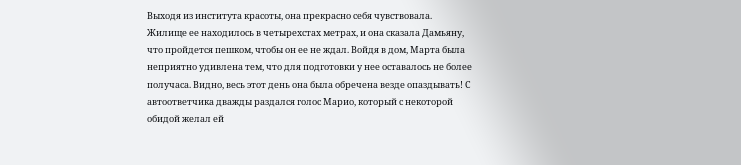Выходя из института красоты, она прекрасно себя чувствовала.
Жилище ее находилось в четырехстах метрах, и она сказала Дамьяну, что пройдется пешком, чтобы он ее не ждал. Войдя в дом, Марта была неприятно удивлена тем, что для подготовки у нее оставалось не более получаса. Видно, весь этот день она была обречена везде опаздывать! С автоответчика дважды раздался голос Марио, который с некоторой обидой желал ей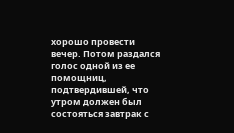хорошо провести вечер. Потом раздался голос одной из ее помощниц, подтвердившей, что утром должен был состояться завтрак с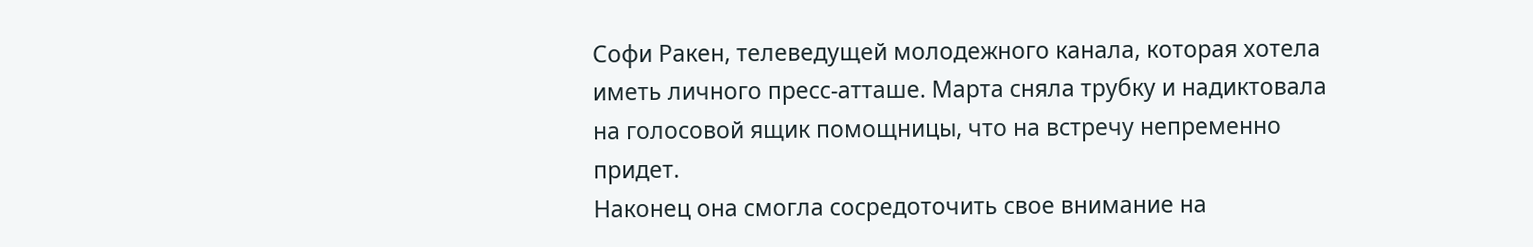Софи Ракен, телеведущей молодежного канала, которая хотела иметь личного пресс-атташе. Марта сняла трубку и надиктовала на голосовой ящик помощницы, что на встречу непременно придет.
Наконец она смогла сосредоточить свое внимание на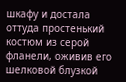шкафу и достала оттуда простенький костюм из серой фланели, оживив его шелковой блузкой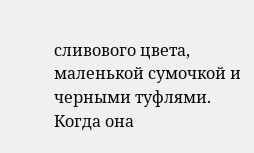сливового цвета, маленькой сумочкой и черными туфлями. Когда она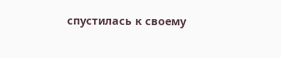спустилась к своему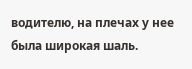водителю, на плечах у нее была широкая шаль.